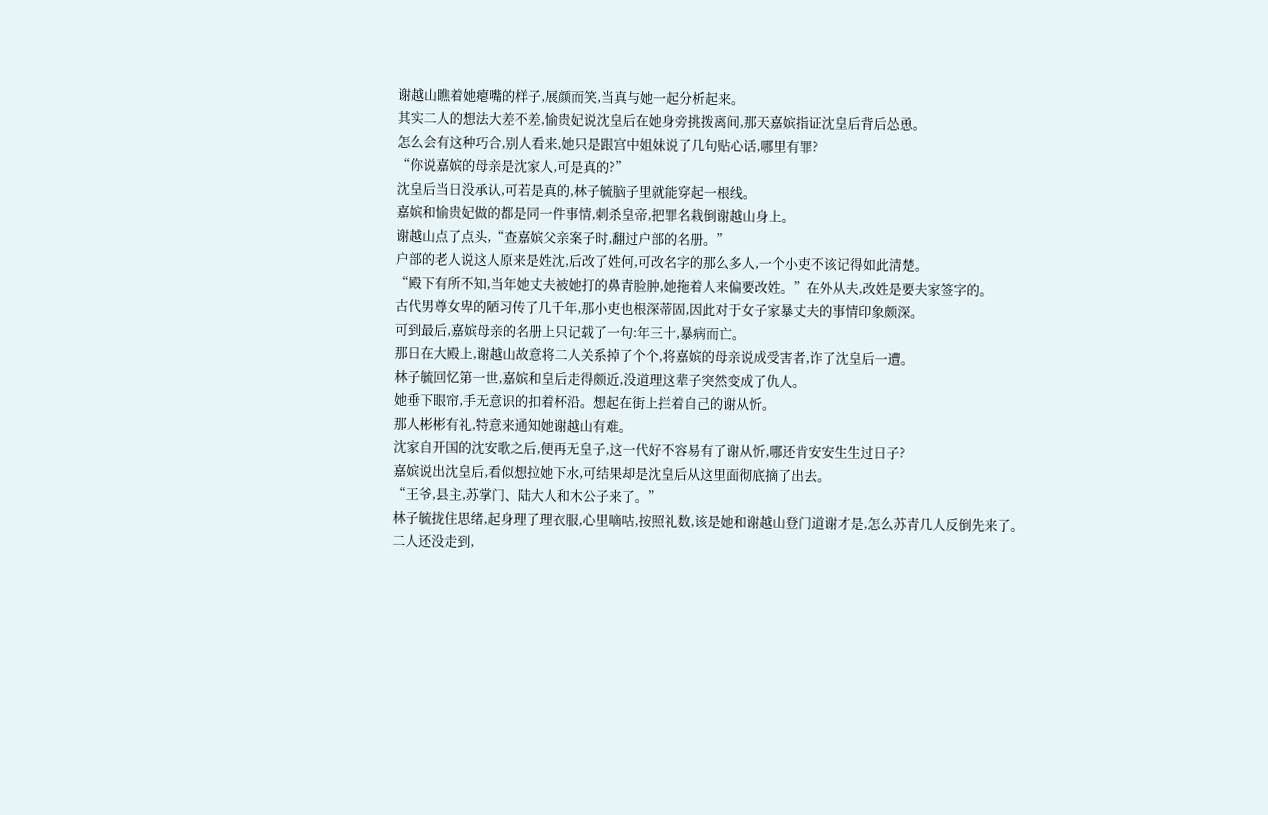谢越山瞧着她瘪嘴的样子,展颜而笑,当真与她一起分析起来。
其实二人的想法大差不差,愉贵妃说沈皇后在她身旁挑拨离间,那天嘉嫔指证沈皇后背后怂恿。
怎么会有这种巧合,别人看来,她只是跟宫中姐妹说了几句贴心话,哪里有罪?
“你说嘉嫔的母亲是沈家人,可是真的?”
沈皇后当日没承认,可若是真的,林子毓脑子里就能穿起一根线。
嘉嫔和愉贵妃做的都是同一件事情,刺杀皇帝,把罪名栽倒谢越山身上。
谢越山点了点头,“查嘉嫔父亲案子时,翻过户部的名册。”
户部的老人说这人原来是姓沈,后改了姓何,可改名字的那么多人,一个小吏不该记得如此清楚。
“殿下有所不知,当年她丈夫被她打的鼻青脸肿,她拖着人来偏要改姓。”在外从夫,改姓是要夫家签字的。
古代男尊女卑的陋习传了几千年,那小吏也根深蒂固,因此对于女子家暴丈夫的事情印象颇深。
可到最后,嘉嫔母亲的名册上只记载了一句:年三十,暴病而亡。
那日在大殿上,谢越山故意将二人关系掉了个个,将嘉嫔的母亲说成受害者,诈了沈皇后一遭。
林子毓回忆第一世,嘉嫔和皇后走得颇近,没道理这辈子突然变成了仇人。
她垂下眼帘,手无意识的扣着杯沿。想起在街上拦着自己的谢从忻。
那人彬彬有礼,特意来通知她谢越山有难。
沈家自开国的沈安歌之后,便再无皇子,这一代好不容易有了谢从忻,哪还肯安安生生过日子?
嘉嫔说出沈皇后,看似想拉她下水,可结果却是沈皇后从这里面彻底摘了出去。
“王爷,县主,苏掌门、陆大人和木公子来了。”
林子毓拢住思绪,起身理了理衣服,心里嘀咕,按照礼数,该是她和谢越山登门道谢才是,怎么苏青几人反倒先来了。
二人还没走到,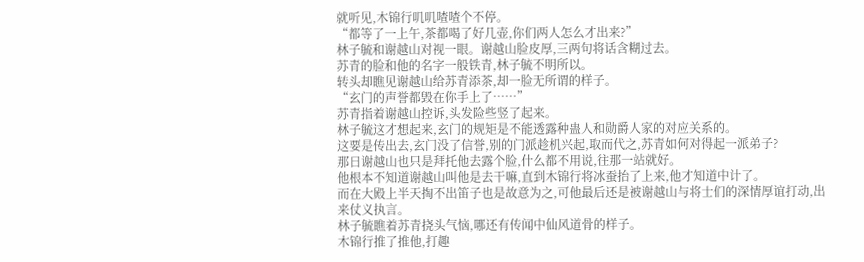就听见,木锦行叽叽喳喳个不停。
“都等了一上午,茶都喝了好几壶,你们两人怎么才出来?”
林子毓和谢越山对视一眼。谢越山脸皮厚,三两句将话含糊过去。
苏青的脸和他的名字一般铁青,林子毓不明所以。
转头却瞧见谢越山给苏青添茶,却一脸无所谓的样子。
“玄门的声誉都毁在你手上了……”
苏青指着谢越山控诉,头发险些竖了起来。
林子毓这才想起来,玄门的规矩是不能透露种蛊人和勋爵人家的对应关系的。
这要是传出去,玄门没了信誉,别的门派趁机兴起,取而代之,苏青如何对得起一派弟子?
那日谢越山也只是拜托他去露个脸,什么都不用说,往那一站就好。
他根本不知道谢越山叫他是去干嘛,直到木锦行将冰蚕抬了上来,他才知道中计了。
而在大殿上半天掏不出笛子也是故意为之,可他最后还是被谢越山与将士们的深情厚谊打动,出来仗义执言。
林子毓瞧着苏青挠头气恼,哪还有传闻中仙风道骨的样子。
木锦行推了推他,打趣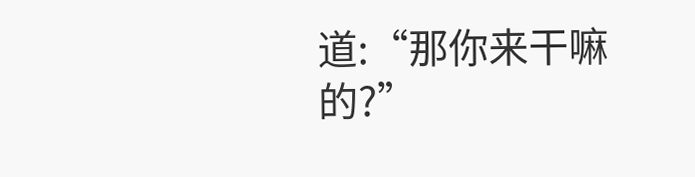道:“那你来干嘛的?”